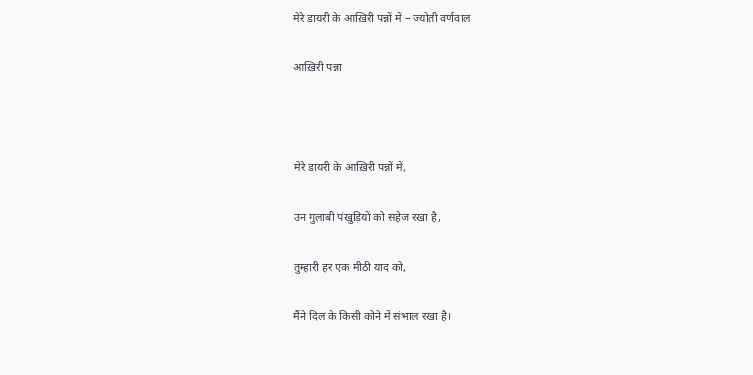मेरे डायरी के आख़िरी पन्नों में – ज्योती वर्णवाल

आख़िरी पन्ना



मेरे डायरी के आख़िरी पन्नों में,

उन गुलाबी पंखुड़ियों को सहेज रखा है,

तुम्हारी हर एक मीठी याद को,

मैंने दिल के किसी कोने में संभाल रखा है।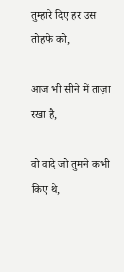तुम्हारे दिए हर उस तोहफे को,

आज भी सीने में ताज़ा रखा है,

वो वादे जो तुमने कभी किए थे,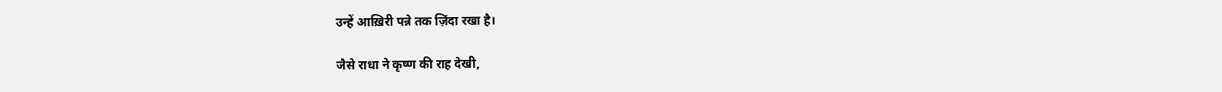उन्हें आख़िरी पन्ने तक ज़िंदा रखा है।

जैसे राधा ने कृष्ण की राह देखी,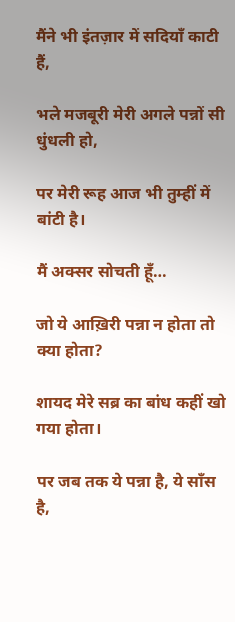मैंने भी इंतज़ार में सदियाँ काटी हैं,

भले मजबूरी मेरी अगले पन्नों सी धुंधली हो,

पर मेरी रूह आज भी तुम्हीं में बांटी है।

मैं अक्सर सोचती हूँ…

जो ये आख़िरी पन्ना न होता तो क्या होता?

शायद मेरे सब्र का बांध कहीं खो गया होता।

पर जब तक ये पन्ना है, ये साँस है,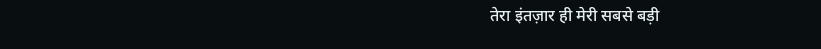तेरा इंतज़ार ही मेरी सबसे बड़ी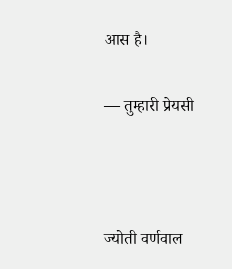आस है।

— तुम्हारी प्रेयसी



ज्योती वर्णवाल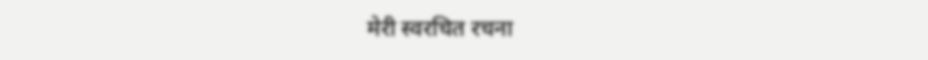मेरी स्वरचित रचना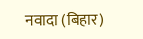नवादा (बिहार)